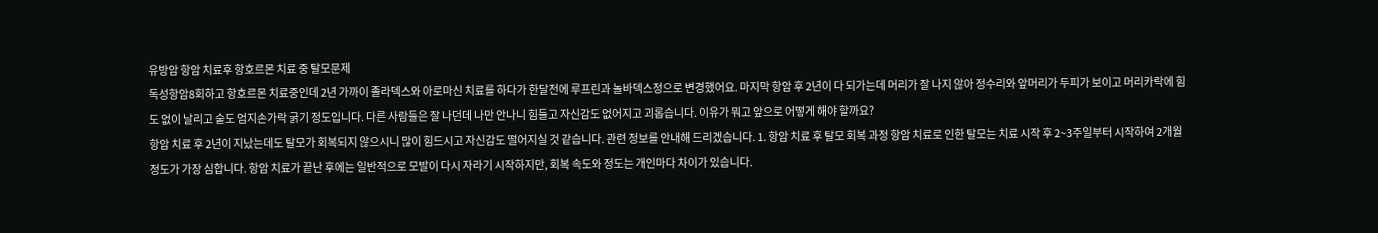유방암 항암 치료후 항호르몬 치료 중 탈모문제
독성항암8회하고 항호르몬 치료중인데 2년 가까이 졸라덱스와 아로마신 치료를 하다가 한달전에 루프린과 놀바덱스정으로 변경했어요. 마지막 항암 후 2년이 다 되가는데 머리가 잘 나지 않아 정수리와 앞머리가 두피가 보이고 머리카락에 힘도 없이 날리고 숱도 엄지손가락 굵기 정도입니다. 다른 사람들은 잘 나던데 나만 안나니 힘들고 자신감도 없어지고 괴롭습니다. 이유가 뭐고 앞으로 어떻게 해야 할까요?
항암 치료 후 2년이 지났는데도 탈모가 회복되지 않으시니 많이 힘드시고 자신감도 떨어지실 것 같습니다. 관련 정보를 안내해 드리겠습니다. 1. 항암 치료 후 탈모 회복 과정 항암 치료로 인한 탈모는 치료 시작 후 2~3주일부터 시작하여 2개월 정도가 가장 심합니다. 항암 치료가 끝난 후에는 일반적으로 모발이 다시 자라기 시작하지만, 회복 속도와 정도는 개인마다 차이가 있습니다.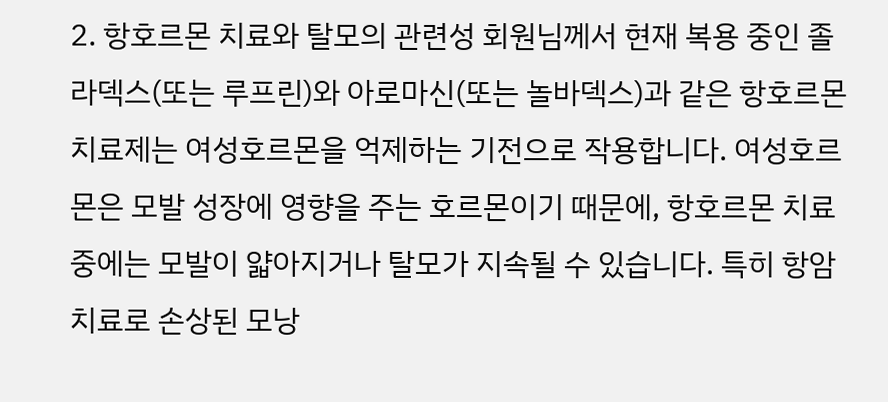2. 항호르몬 치료와 탈모의 관련성 회원님께서 현재 복용 중인 졸라덱스(또는 루프린)와 아로마신(또는 놀바덱스)과 같은 항호르몬 치료제는 여성호르몬을 억제하는 기전으로 작용합니다. 여성호르몬은 모발 성장에 영향을 주는 호르몬이기 때문에, 항호르몬 치료 중에는 모발이 얇아지거나 탈모가 지속될 수 있습니다. 특히 항암 치료로 손상된 모낭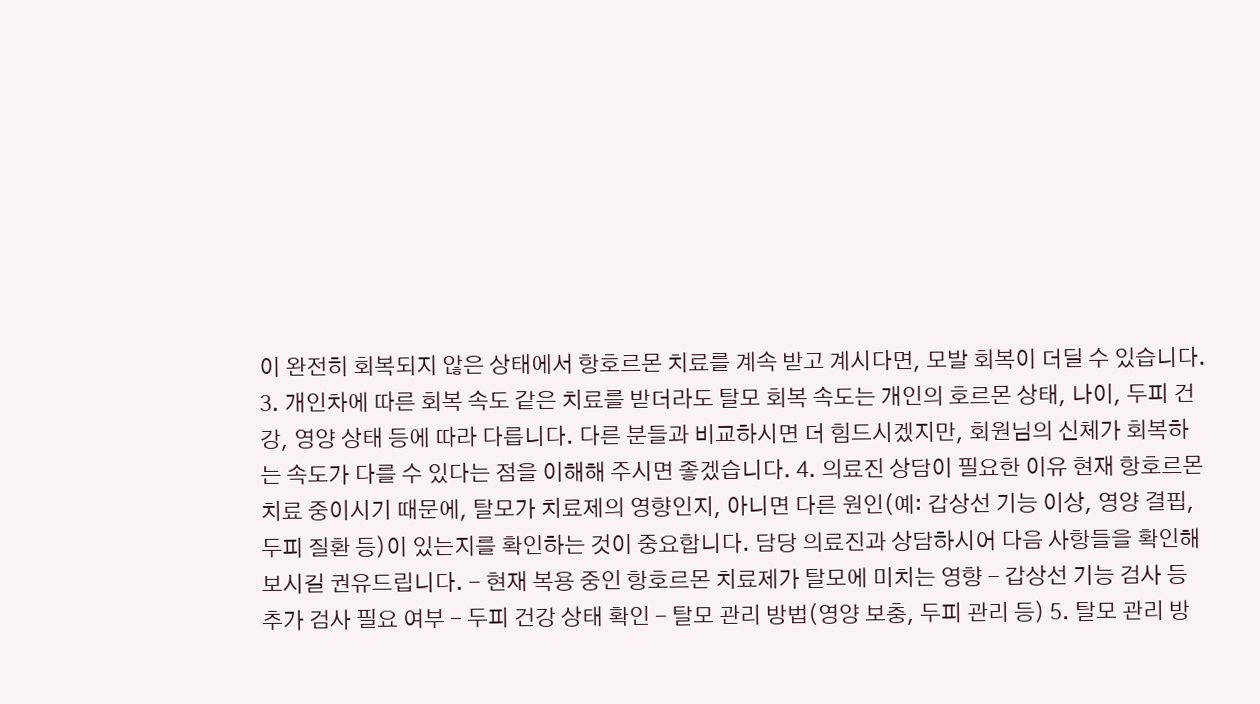이 완전히 회복되지 않은 상태에서 항호르몬 치료를 계속 받고 계시다면, 모발 회복이 더딜 수 있습니다. 3. 개인차에 따른 회복 속도 같은 치료를 받더라도 탈모 회복 속도는 개인의 호르몬 상태, 나이, 두피 건강, 영양 상태 등에 따라 다릅니다. 다른 분들과 비교하시면 더 힘드시겠지만, 회원님의 신체가 회복하는 속도가 다를 수 있다는 점을 이해해 주시면 좋겠습니다. 4. 의료진 상담이 필요한 이유 현재 항호르몬 치료 중이시기 때문에, 탈모가 치료제의 영향인지, 아니면 다른 원인(예: 갑상선 기능 이상, 영양 결핍, 두피 질환 등)이 있는지를 확인하는 것이 중요합니다. 담당 의료진과 상담하시어 다음 사항들을 확인해 보시길 권유드립니다. - 현재 복용 중인 항호르몬 치료제가 탈모에 미치는 영향 - 갑상선 기능 검사 등 추가 검사 필요 여부 - 두피 건강 상태 확인 - 탈모 관리 방법(영양 보충, 두피 관리 등) 5. 탈모 관리 방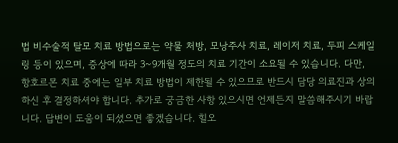법 비수술적 탈모 치료 방법으로는 약물 처방, 모낭주사 치료, 레이저 치료, 두피 스케일링 등이 있으며, 증상에 따라 3~9개월 정도의 치료 기간이 소요될 수 있습니다. 다만, 항호르몬 치료 중에는 일부 치료 방법이 제한될 수 있으므로 반드시 담당 의료진과 상의하신 후 결정하셔야 합니다. 추가로 궁금한 사항 있으시면 언제든지 말씀해주시기 바랍니다. 답변이 도움이 되셨으면 좋겠습니다. 힐오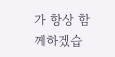가 항상 함께하겠습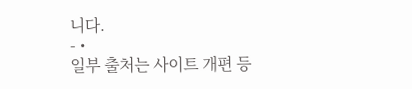니다.
- •
일부 출처는 사이트 개편 등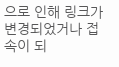으로 인해 링크가 변경되었거나 접속이 되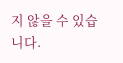지 않을 수 있습니다.